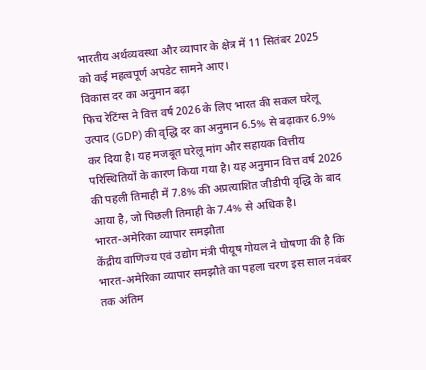भारतीय अर्थव्यवस्था और व्यापार के क्षेत्र में 11 सितंबर 2025 को कई महत्वपूर्ण अपडेट सामने आए।
विकास दर का अनुमान बढ़ा
फिच रेटिंग्स ने वित्त वर्ष 2026 के लिए भारत की सकल घरेलू उत्पाद (GDP) की वृद्धि दर का अनुमान 6.5% से बढ़ाकर 6.9% कर दिया है। यह मजबूत घरेलू मांग और सहायक वित्तीय परिस्थितियों के कारण किया गया है। यह अनुमान वित्त वर्ष 2026 की पहली तिमाही में 7.8% की अप्रत्याशित जीडीपी वृद्धि के बाद आया है, जो पिछली तिमाही के 7.4% से अधिक है।
भारत-अमेरिका व्यापार समझौता
केंद्रीय वाणिज्य एवं उद्योग मंत्री पीयूष गोयल ने घोषणा की है कि भारत-अमेरिका व्यापार समझौते का पहला चरण इस साल नवंबर तक अंतिम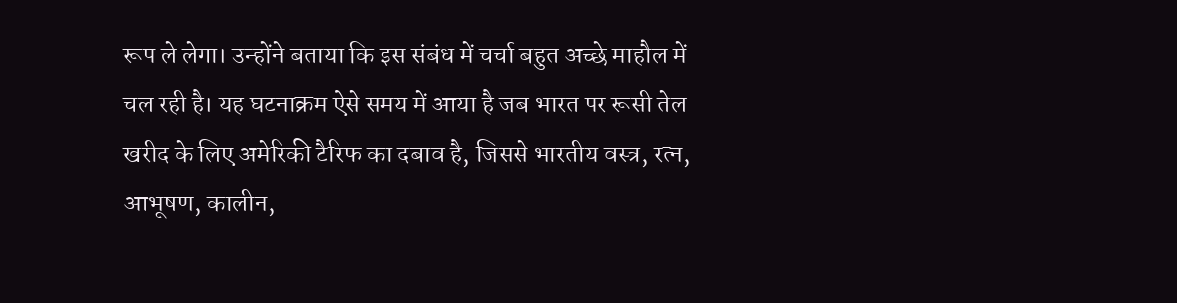रूप ले लेगा। उन्होंने बताया कि इस संबंध में चर्चा बहुत अच्छे माहौल में चल रही है। यह घटनाक्रम ऐसे समय में आया है जब भारत पर रूसी तेल खरीद के लिए अमेरिकी टैरिफ का दबाव है, जिससे भारतीय वस्त्र, रत्न, आभूषण, कालीन,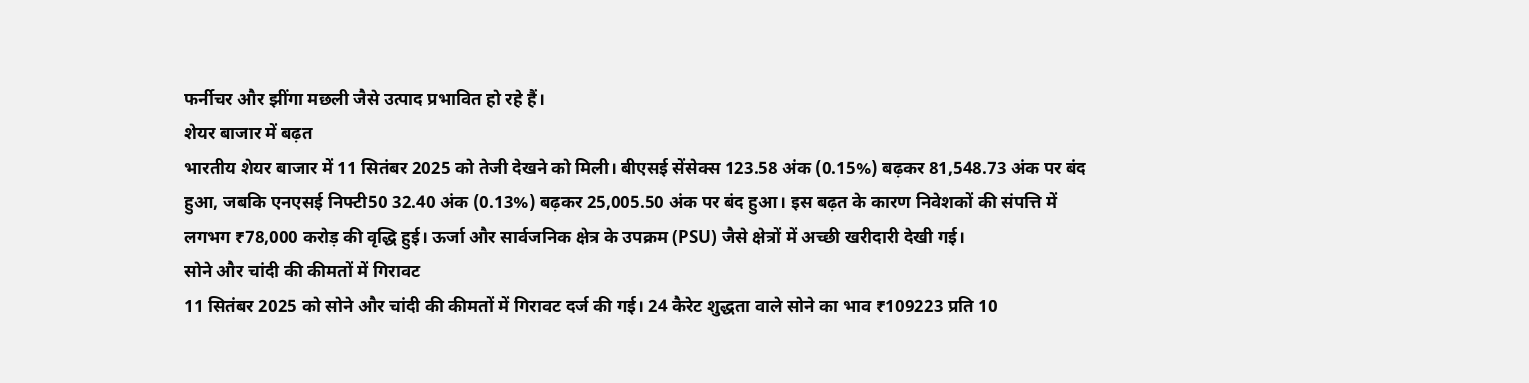फर्नीचर और झींगा मछली जैसे उत्पाद प्रभावित हो रहे हैं।
शेयर बाजार में बढ़त
भारतीय शेयर बाजार में 11 सितंबर 2025 को तेजी देखने को मिली। बीएसई सेंसेक्स 123.58 अंक (0.15%) बढ़कर 81,548.73 अंक पर बंद हुआ, जबकि एनएसई निफ्टी50 32.40 अंक (0.13%) बढ़कर 25,005.50 अंक पर बंद हुआ। इस बढ़त के कारण निवेशकों की संपत्ति में लगभग ₹78,000 करोड़ की वृद्धि हुई। ऊर्जा और सार्वजनिक क्षेत्र के उपक्रम (PSU) जैसे क्षेत्रों में अच्छी खरीदारी देखी गई।
सोने और चांदी की कीमतों में गिरावट
11 सितंबर 2025 को सोने और चांदी की कीमतों में गिरावट दर्ज की गई। 24 कैरेट शुद्धता वाले सोने का भाव ₹109223 प्रति 10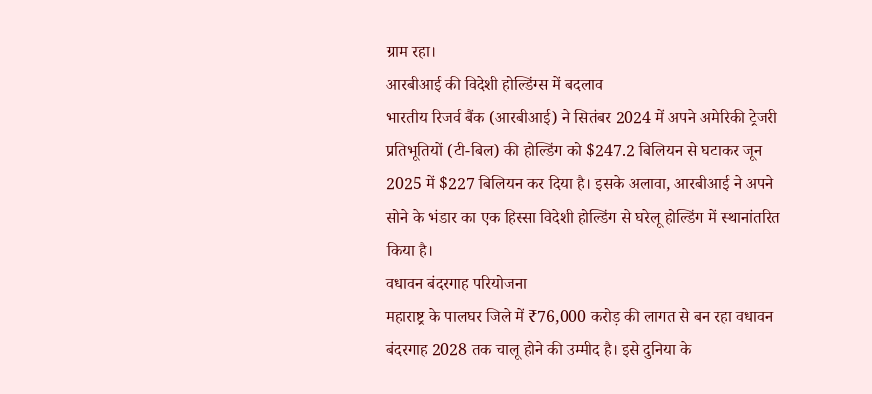ग्राम रहा।
आरबीआई की विदेशी होल्डिंग्स में बदलाव
भारतीय रिजर्व बैंक (आरबीआई) ने सितंबर 2024 में अपने अमेरिकी ट्रेजरी प्रतिभूतियों (टी-बिल) की होल्डिंग को $247.2 बिलियन से घटाकर जून 2025 में $227 बिलियन कर दिया है। इसके अलावा, आरबीआई ने अपने सोने के भंडार का एक हिस्सा विदेशी होल्डिंग से घरेलू होल्डिंग में स्थानांतरित किया है।
वधावन बंदरगाह परियोजना
महाराष्ट्र के पालघर जिले में ₹76,000 करोड़ की लागत से बन रहा वधावन बंदरगाह 2028 तक चालू होने की उम्मीद है। इसे दुनिया के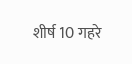शीर्ष 10 गहरे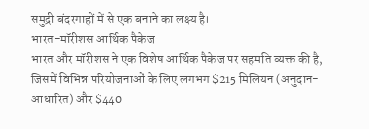समुद्री बंदरगाहों में से एक बनाने का लक्ष्य है।
भारत-मॉरीशस आर्थिक पैकेज
भारत और मॉरीशस ने एक विशेष आर्थिक पैकेज पर सहमति व्यक्त की है, जिसमें विभिन्न परियोजनाओं के लिए लगभग $215 मिलियन (अनुदान-आधारित) और $440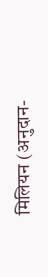मिलियन (अनुदान-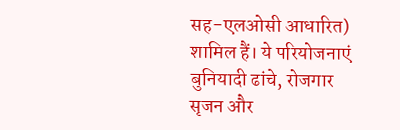सह-एलओसी आधारित) शामिल हैं। ये परियोजनाएं बुनियादी ढांचे, रोजगार सृजन और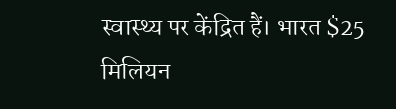स्वास्थ्य पर केंद्रित हैं। भारत $25 मिलियन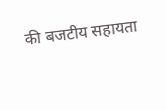की बजटीय सहायता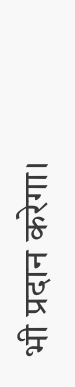भी प्रदान करेगा।